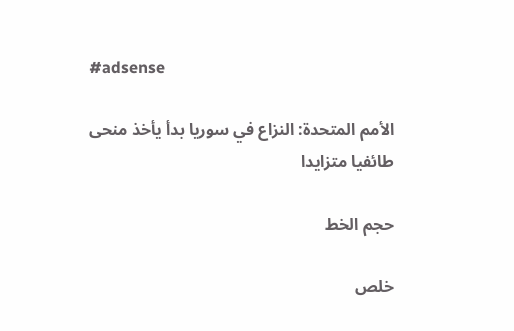#adsense

الأمم المتحدة: النزاع في سوريا بدأ يأخذ منحى طائفيا متزايدا

حجم الخط

خلص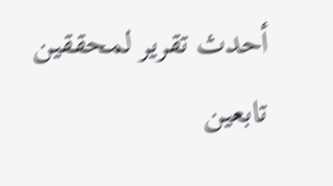أحدث تقرير لمحققين تابعين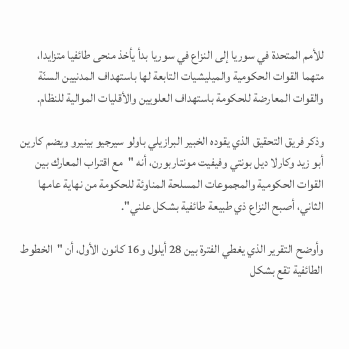للأمم المتحدة في سوريا إلى النزاع في سوريا بدأ يأخذ منحى طائفيا متزايدا، متهما القوات الحكومية والميليشيات التابعة لها باستهداف المدنيين السنّة والقوات المعارضة للحكومة باستهداف العلويين والأقليات الموالية للنظام.

وذكر فريق التحقيق الذي يقوده الخبير البرازيلي باولو سيرجيو بينيرو ويضم كارين أبو زيد وكارلا ديل بونتي وفيفيت مونتاربورن، أنه "مع اقتراب المعارك بين القوات الحكومية والمجموعات المسلحة المناوئة للحكومة من نهاية عامها الثاني، أصبح النزاع ذي طبيعة طائفية بشكل علني".

وأوضح التقرير الذي يغطي الفترة بين 28 أيلول و16 كانون الأول، أن "الخطوط الطائفية تقع بشكل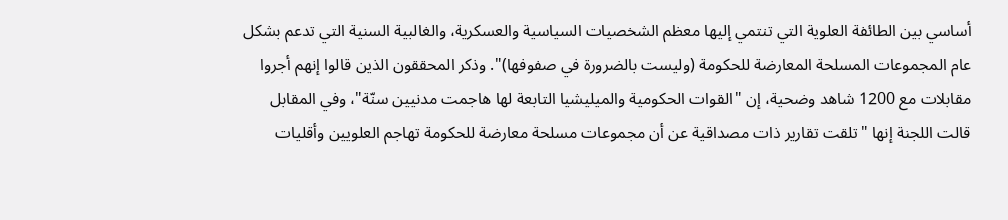أساسي بين الطائفة العلوية التي تنتمي إليها معظم الشخصيات السياسية والعسكرية، والغالبية السنية التي تدعم بشكل عام المجموعات المسلحة المعارضة للحكومة (وليست بالضرورة في صفوفها)". وذكر المحققون الذين قالوا إنهم أجروا مقابلات مع 1200 شاهد وضحية، إن "القوات الحكومية والميليشيا التابعة لها هاجمت مدنيين سنّة"، وفي المقابل قالت اللجنة إنها "تلقت تقارير ذات مصداقية عن أن مجموعات مسلحة معارضة للحكومة تهاجم العلويين وأقليات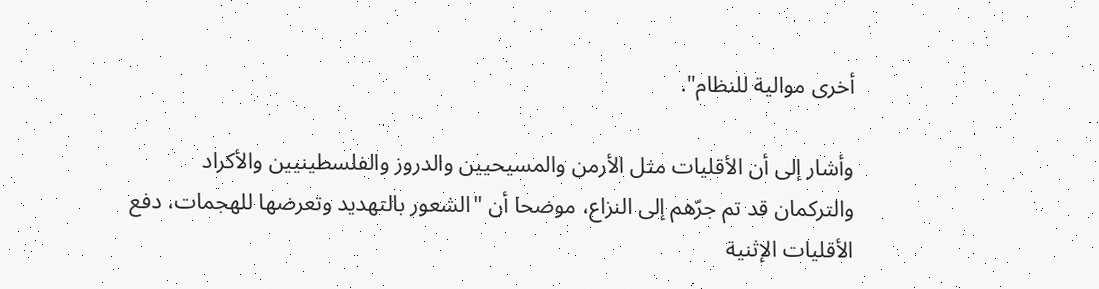أخرى موالية للنظام".

وأشار إلى أن الأقليات مثل الأرمن والمسيحيين والدروز والفلسطينيين والأكراد والتركمان قد تم جرّهم إلى النزاع، موضحا أن "الشعور بالتهديد وتعرضها للهجمات، دفع الأقليات الإثنية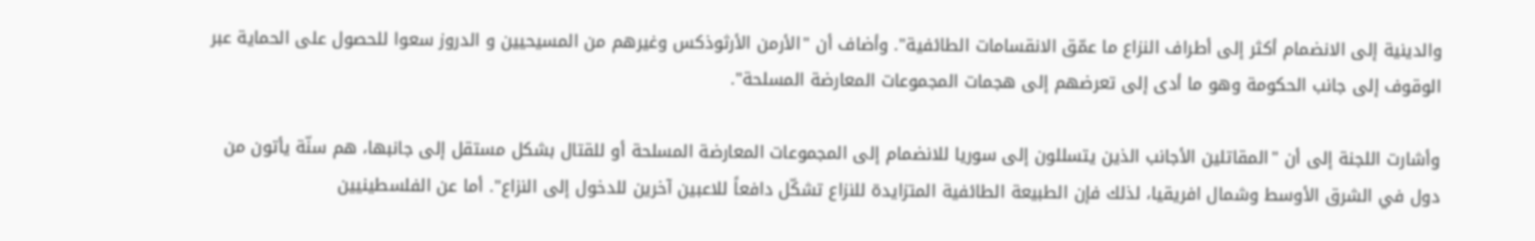والدينية إلى الانضمام أكثر إلى أطراف النزاع ما عمّق الانقسامات الطائفية". وأضاف أن "الأرمن الأرثوذكس وغيرهم من المسيحيين و الدروز سعوا للحصول على الحماية عبر الوقوف إلى جانب الحكومة وهو ما أدى إلى تعرضهم إلى هجمات المجموعات المعارضة المسلحة".

وأشارت اللجنة إلى أن "المقاتلين الأجانب الذين يتسللون إلى سوريا للانضمام إلى المجموعات المعارضة المسلحة أو للقتال بشكل مستقل إلى جانبها، هم سنّة يأتون من دول في الشرق الأوسط وشمال افريقيا، لذلك فإن الطبيعة الطائفية المتزايدة للنزاع تشكّل دافعاً للاعبين آخرين للدخول إلى النزاع". أما عن الفلسطينيين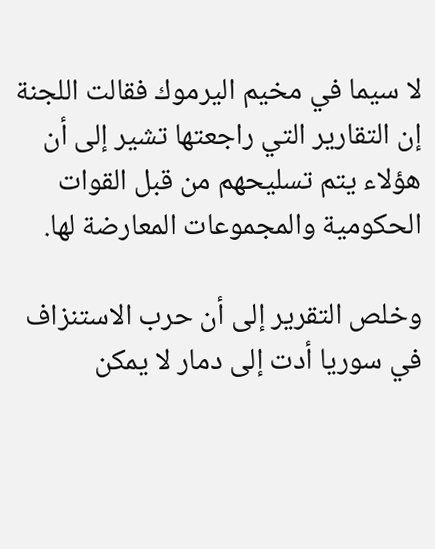لا سيما في مخيم اليرموك فقالت اللجنة إن التقارير التي راجعتها تشير إلى أن هؤلاء يتم تسليحهم من قبل القوات الحكومية والمجموعات المعارضة لها.

وخلص التقرير إلى أن حرب الاستنزاف في سوريا أدت إلى دمار لا يمكن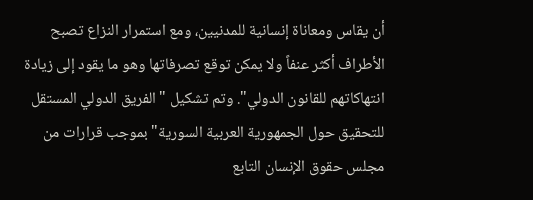أن يقاس ومعاناة إنسانية للمدنيين، ومع استمرار النزاع تصبح الأطراف أكثر عنفاً ولا يمكن توقع تصرفاتها وهو ما يقود إلى زيادة انتهاكاتهم للقانون الدولي". وتم تشكيل "الفريق الدولي المستقل للتحقيق حول الجمهورية العربية السورية" بموجب قرارات من مجلس حقوق الإنسان التابع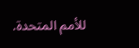للأمم المتحدة.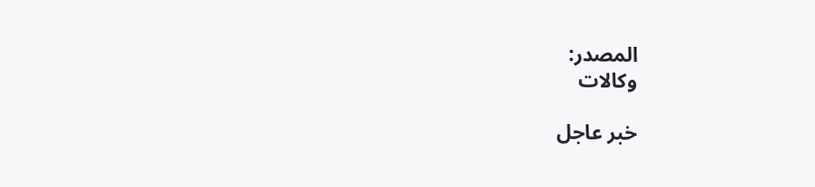المصدر:
وكالات

خبر عاجل